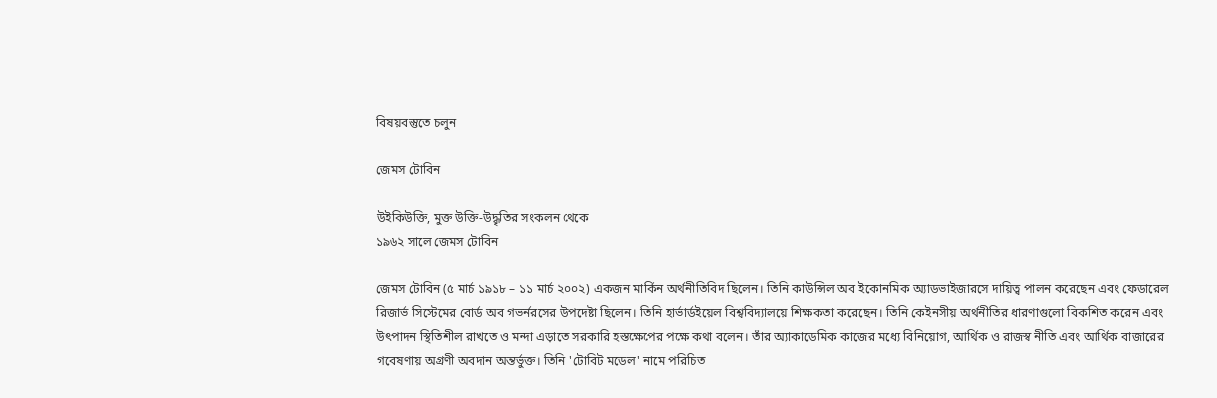বিষয়বস্তুতে চলুন

জেমস টোবিন

উইকিউক্তি, মুক্ত উক্তি-উদ্ধৃতির সংকলন থেকে
১৯৬২ সালে জেমস টোবিন

জেমস টোবিন (৫ মার্চ ১৯১৮ – ১১ মার্চ ২০০২) একজন মার্কিন অর্থনীতিবিদ ছিলেন। তিনি কাউন্সিল অব ইকোনমিক অ্যাডভাইজারসে দায়িত্ব পালন করেছেন এবং ফেডারেল রিজার্ভ সিস্টেমের বোর্ড অব গভর্নরসের উপদেষ্টা ছিলেন। তিনি হার্ভার্ডইয়েল বিশ্ববিদ্যালয়ে শিক্ষকতা করেছেন। তিনি কেইনসীয় অর্থনীতির ধারণাগুলো বিকশিত করেন এবং উৎপাদন স্থিতিশীল রাখতে ও মন্দা এড়াতে সরকারি হস্তক্ষেপের পক্ষে কথা বলেন। তাঁর অ্যাকাডেমিক কাজের মধ্যে বিনিয়োগ, আর্থিক ও রাজস্ব নীতি এবং আর্থিক বাজারের গবেষণায় অগ্রণী অবদান অন্তর্ভুক্ত। তিনি 'টোবিট মডেল' নামে পরিচিত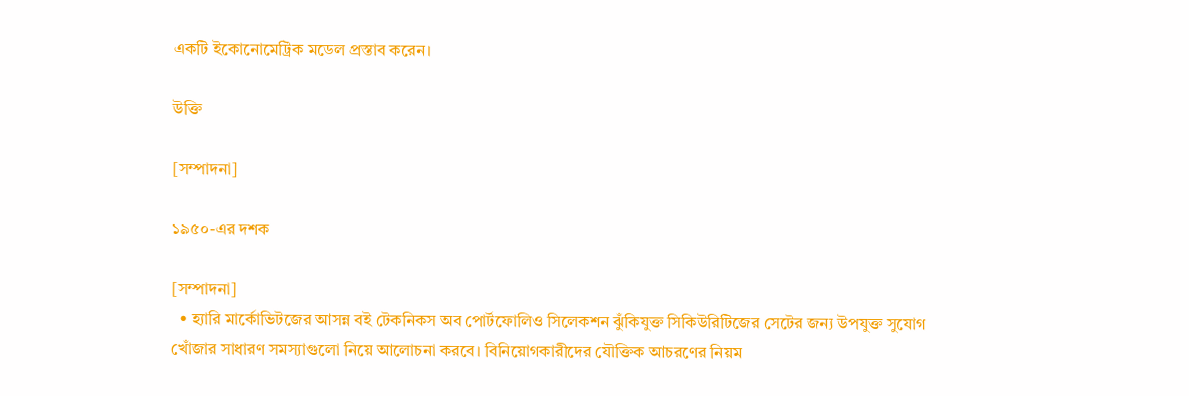একটি ইকোনোমেট্রিক মডেল প্রস্তাব করেন।

উক্তি

[সম্পাদনা]

১৯৫০-এর দশক

[সম্পাদনা]
  • হ্যারি মার্কোভিটজের আসন্ন বই টেকনিকস অব পোর্টফোলিও সিলেকশন ঝুঁকিযুক্ত সিকিউরিটিজের সেটের জন্য উপযুক্ত সুযোগ খোঁজার সাধারণ সমস্যাগুলো নিয়ে আলোচনা করবে। বিনিয়োগকারীদের যৌক্তিক আচরণের নিয়ম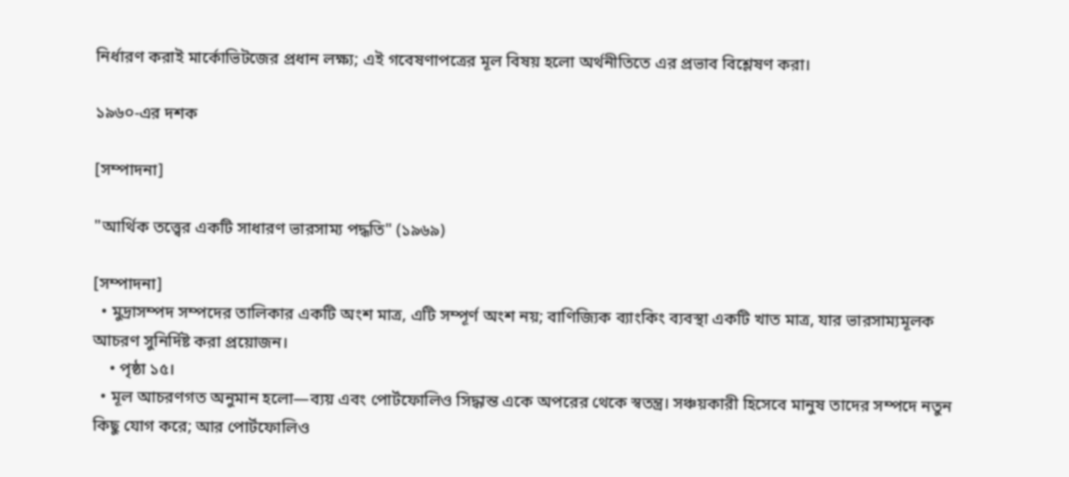নির্ধারণ করাই মার্কোভিটজের প্রধান লক্ষ্য; এই গবেষণাপত্রের মূল বিষয় হলো অর্থনীতিতে এর প্রভাব বিশ্লেষণ করা।

১৯৬০-এর দশক

[সম্পাদনা]

"আর্থিক তত্ত্বের একটি সাধারণ ভারসাম্য পদ্ধতি" (১৯৬৯)

[সম্পাদনা]
  • মুদ্রাসম্পদ সম্পদের তালিকার একটি অংশ মাত্র, এটি সম্পূর্ণ অংশ নয়; বাণিজ্যিক ব্যাংকিং ব্যবস্থা একটি খাত মাত্র, যার ভারসাম্যমূলক আচরণ সুনির্দিষ্ট করা প্রয়োজন।
    • পৃষ্ঠা ১৫।
  • মূল আচরণগত অনুমান হলো—ব্যয় এবং পোর্টফোলিও সিদ্ধান্ত একে অপরের থেকে স্বতন্ত্র। সঞ্চয়কারী হিসেবে মানুষ তাদের সম্পদে নতুন কিছু যোগ করে; আর পোর্টফোলিও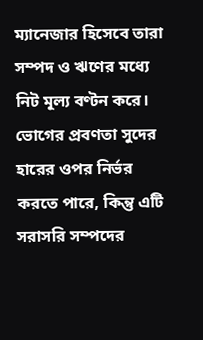ম্যানেজার হিসেবে তারা সম্পদ ও ঋণের মধ্যে নিট মূল্য বণ্টন করে। ভোগের প্রবণতা সুদের হারের ওপর নির্ভর করতে পারে, কিন্তু এটি সরাসরি সম্পদের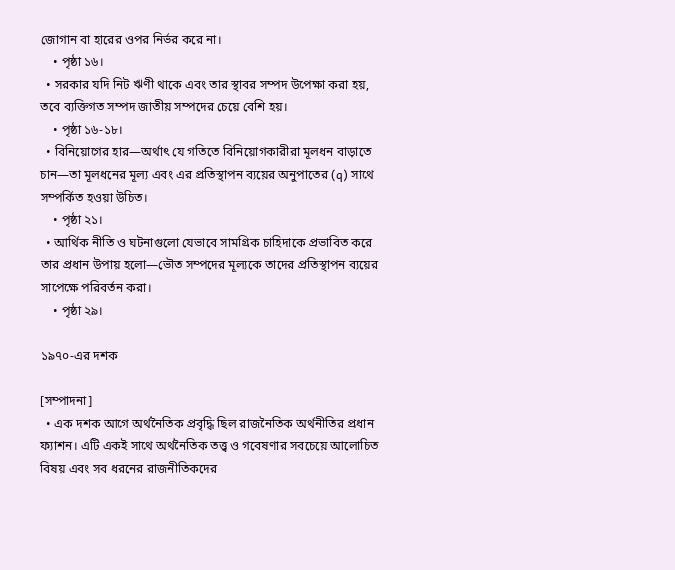জোগান বা হারের ওপর নির্ভর করে না।
    • পৃষ্ঠা ১৬।
  • সরকার যদি নিট ঋণী থাকে এবং তার স্থাবর সম্পদ উপেক্ষা করা হয়, তবে ব্যক্তিগত সম্পদ জাতীয় সম্পদের চেয়ে বেশি হয়।
    • পৃষ্ঠা ১৬-১৮।
  • বিনিয়োগের হার—অর্থাৎ যে গতিতে বিনিয়োগকারীরা মূলধন বাড়াতে চান—তা মূলধনের মূল্য এবং এর প্রতিস্থাপন ব্যয়ের অনুপাতের (q) সাথে সম্পর্কিত হওয়া উচিত।
    • পৃষ্ঠা ২১।
  • আর্থিক নীতি ও ঘটনাগুলো যেভাবে সামগ্রিক চাহিদাকে প্রভাবিত করে তার প্রধান উপায় হলো—ভৌত সম্পদের মূল্যকে তাদের প্রতিস্থাপন ব্যয়ের সাপেক্ষে পরিবর্তন করা।
    • পৃষ্ঠা ২৯।

১৯৭০-এর দশক

[সম্পাদনা]
  • এক দশক আগে অর্থনৈতিক প্রবৃদ্ধি ছিল রাজনৈতিক অর্থনীতির প্রধান ফ্যাশন। এটি একই সাথে অর্থনৈতিক তত্ত্ব ও গবেষণার সবচেয়ে আলোচিত বিষয় এবং সব ধরনের রাজনীতিকদের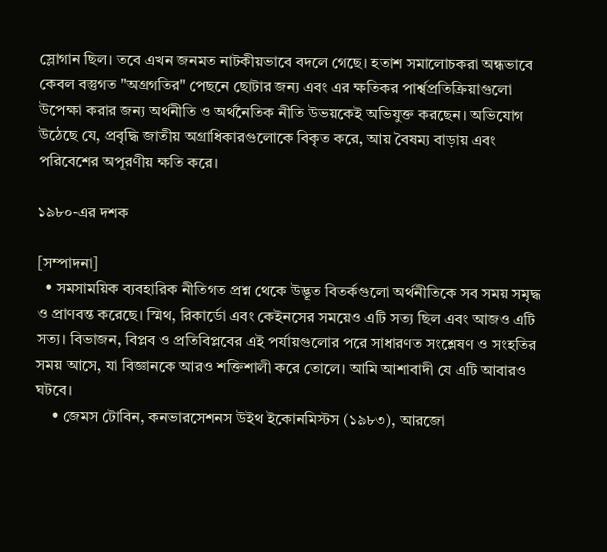স্লোগান ছিল। তবে এখন জনমত নাটকীয়ভাবে বদলে গেছে। হতাশ সমালোচকরা অন্ধভাবে কেবল বস্তুগত "অগ্রগতির" পেছনে ছোটার জন্য এবং এর ক্ষতিকর পার্শ্বপ্রতিক্রিয়াগুলো উপেক্ষা করার জন্য অর্থনীতি ও অর্থনৈতিক নীতি উভয়কেই অভিযুক্ত করছেন। অভিযোগ উঠেছে যে, প্রবৃদ্ধি জাতীয় অগ্রাধিকারগুলোকে বিকৃত করে, আয় বৈষম্য বাড়ায় এবং পরিবেশের অপূরণীয় ক্ষতি করে।

১৯৮০-এর দশক

[সম্পাদনা]
  • সমসাময়িক ব্যবহারিক নীতিগত প্রশ্ন থেকে উদ্ভূত বিতর্কগুলো অর্থনীতিকে সব সময় সমৃদ্ধ ও প্রাণবন্ত করেছে। স্মিথ, রিকার্ডো এবং কেইনসের সময়েও এটি সত্য ছিল এবং আজও এটি সত্য। বিভাজন, বিপ্লব ও প্রতিবিপ্লবের এই পর্যায়গুলোর পরে সাধারণত সংশ্লেষণ ও সংহতির সময় আসে, যা বিজ্ঞানকে আরও শক্তিশালী করে তোলে। আমি আশাবাদী যে এটি আবারও ঘটবে।
    • জেমস টোবিন, কনভারসেশনস উইথ ইকোনমিস্টস (১৯৮৩), আরজো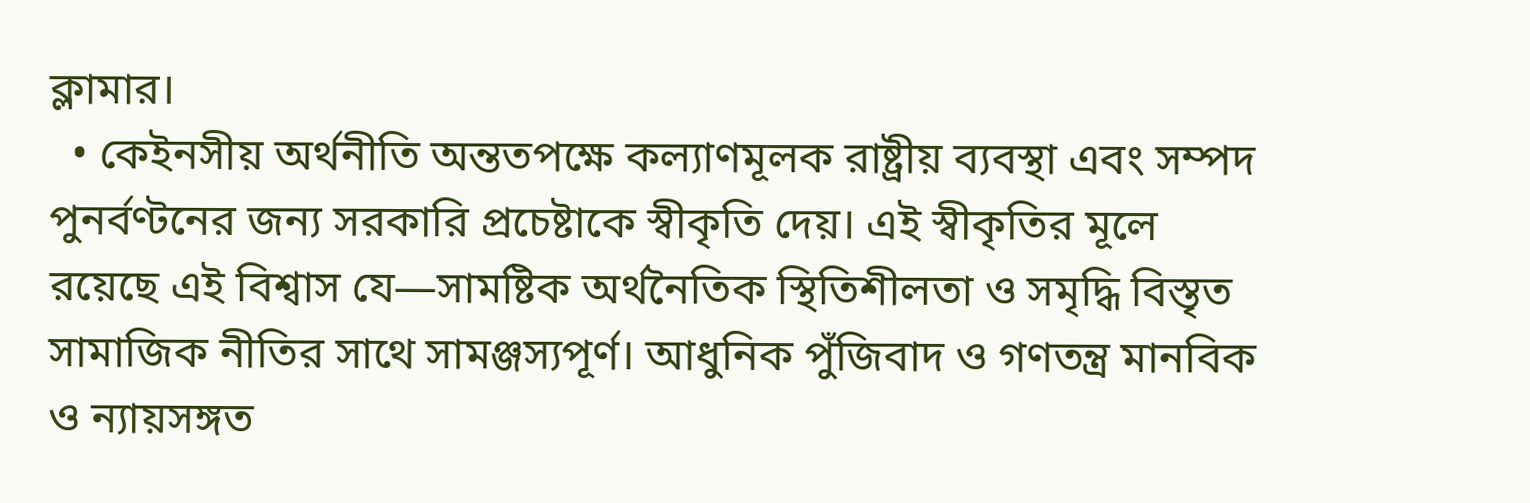ক্লামার।
  • কেইনসীয় অর্থনীতি অন্ততপক্ষে কল্যাণমূলক রাষ্ট্রীয় ব্যবস্থা এবং সম্পদ পুনর্বণ্টনের জন্য সরকারি প্রচেষ্টাকে স্বীকৃতি দেয়। এই স্বীকৃতির মূলে রয়েছে এই বিশ্বাস যে—সামষ্টিক অর্থনৈতিক স্থিতিশীলতা ও সমৃদ্ধি বিস্তৃত সামাজিক নীতির সাথে সামঞ্জস্যপূর্ণ। আধুনিক পুঁজিবাদ ও গণতন্ত্র মানবিক ও ন্যায়সঙ্গত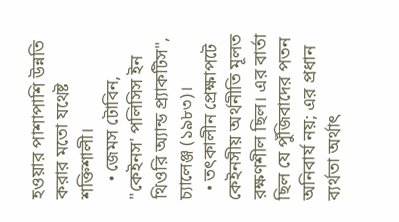হওয়ার পাশাপাশি উন্নতি করার মতো যথেষ্ট শক্তিশালী।
    • জেমস টোবিন, "কেইনস' পলিসিস ইন থিওরি অ্যান্ড প্র্যাকটিস", চ্যালেঞ্জ (১৯৮৩)।
  • তৎকালীন প্রেক্ষাপটে কেইনসীয় অর্থনীতি মূলত রক্ষণশীল ছিল। এর বার্তা ছিল যে পুঁজিবাদের পতন অনিবার্য নয়; এর প্রধান ব্যর্থতা অর্থাৎ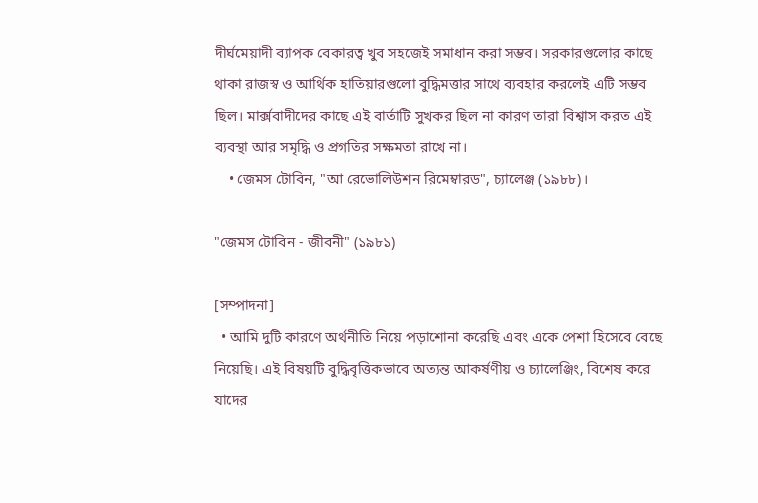দীর্ঘমেয়াদী ব্যাপক বেকারত্ব খুব সহজেই সমাধান করা সম্ভব। সরকারগুলোর কাছে থাকা রাজস্ব ও আর্থিক হাতিয়ারগুলো বুদ্ধিমত্তার সাথে ব্যবহার করলেই এটি সম্ভব ছিল। মার্ক্সবাদীদের কাছে এই বার্তাটি সুখকর ছিল না কারণ তারা বিশ্বাস করত এই ব্যবস্থা আর সমৃদ্ধি ও প্রগতির সক্ষমতা রাখে না।
    • জেমস টোবিন, "আ রেভোলিউশন রিমেম্বারড", চ্যালেঞ্জ (১৯৮৮)।

"জেমস টোবিন - জীবনী" (১৯৮১)

[সম্পাদনা]
  • আমি দুটি কারণে অর্থনীতি নিয়ে পড়াশোনা করেছি এবং একে পেশা হিসেবে বেছে নিয়েছি। এই বিষয়টি বুদ্ধিবৃত্তিকভাবে অত্যন্ত আকর্ষণীয় ও চ্যালেঞ্জিং, বিশেষ করে যাদের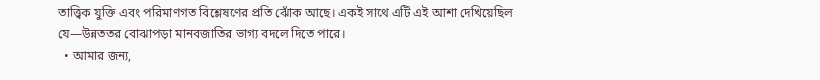তাত্ত্বিক যুক্তি এবং পরিমাণগত বিশ্লেষণের প্রতি ঝোঁক আছে। একই সাথে এটি এই আশা দেখিয়েছিল যে—উন্নততর বোঝাপড়া মানবজাতির ভাগ্য বদলে দিতে পারে।
  • আমার জন্য,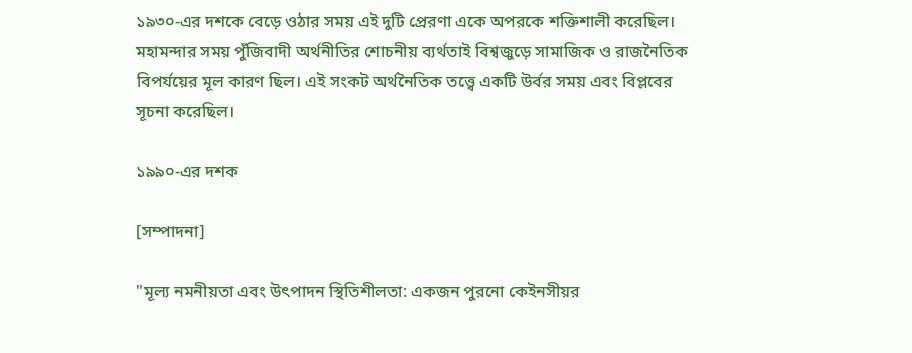১৯৩০-এর দশকে বেড়ে ওঠার সময় এই দুটি প্রেরণা একে অপরকে শক্তিশালী করেছিল। মহামন্দার সময় পুঁজিবাদী অর্থনীতির শোচনীয় ব্যর্থতাই বিশ্বজুড়ে সামাজিক ও রাজনৈতিক বিপর্যয়ের মূল কারণ ছিল। এই সংকট অর্থনৈতিক তত্ত্বে একটি উর্বর সময় এবং বিপ্লবের সূচনা করেছিল।

১৯৯০-এর দশক

[সম্পাদনা]

"মূল্য নমনীয়তা এবং উৎপাদন স্থিতিশীলতা: একজন পুরনো কেইনসীয়র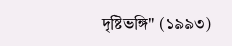দৃষ্টিভঙ্গি" (১৯৯৩)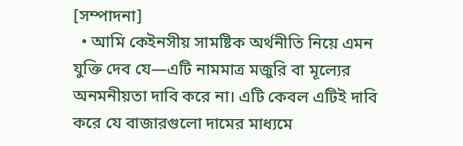[সম্পাদনা]
  • আমি কেইনসীয় সামষ্টিক অর্থনীতি নিয়ে এমন যুক্তি দেব যে—এটি নামমাত্র মজুরি বা মূল্যের অনমনীয়তা দাবি করে না। এটি কেবল এটিই দাবি করে যে বাজারগুলো দামের মাধ্যমে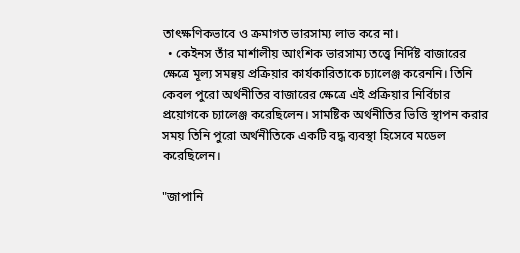তাৎক্ষণিকভাবে ও ক্রমাগত ভারসাম্য লাভ করে না।
  • কেইনস তাঁর মার্শালীয় আংশিক ভারসাম্য তত্ত্বে নির্দিষ্ট বাজারের ক্ষেত্রে মূল্য সমন্বয় প্রক্রিয়ার কার্যকারিতাকে চ্যালেঞ্জ করেননি। তিনি কেবল পুরো অর্থনীতির বাজারের ক্ষেত্রে এই প্রক্রিয়ার নির্বিচার প্রয়োগকে চ্যালেঞ্জ করেছিলেন। সামষ্টিক অর্থনীতির ভিত্তি স্থাপন করার সময় তিনি পুরো অর্থনীতিকে একটি বদ্ধ ব্যবস্থা হিসেবে মডেল করেছিলেন।

"জাপানি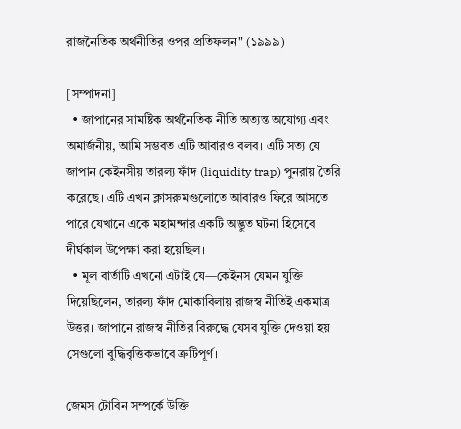রাজনৈতিক অর্থনীতির ওপর প্রতিফলন" (১৯৯৯)

[সম্পাদনা]
  • জাপানের সামষ্টিক অর্থনৈতিক নীতি অত্যন্ত অযোগ্য এবং অমার্জনীয়, আমি সম্ভবত এটি আবারও বলব। এটি সত্য যে জাপান কেইনসীয় তারল্য ফাঁদ (liquidity trap) পুনরায় তৈরি করেছে। এটি এখন ক্লাসরুমগুলোতে আবারও ফিরে আসতে পারে যেখানে একে মহামন্দার একটি অদ্ভুত ঘটনা হিসেবে দীর্ঘকাল উপেক্ষা করা হয়েছিল।
  • মূল বার্তাটি এখনো এটাই যে—কেইনস যেমন যুক্তি দিয়েছিলেন, তারল্য ফাঁদ মোকাবিলায় রাজস্ব নীতিই একমাত্র উত্তর। জাপানে রাজস্ব নীতির বিরুদ্ধে যেসব যুক্তি দেওয়া হয় সেগুলো বুদ্ধিবৃত্তিকভাবে ত্রুটিপূর্ণ।

জেমস টোবিন সম্পর্কে উক্তি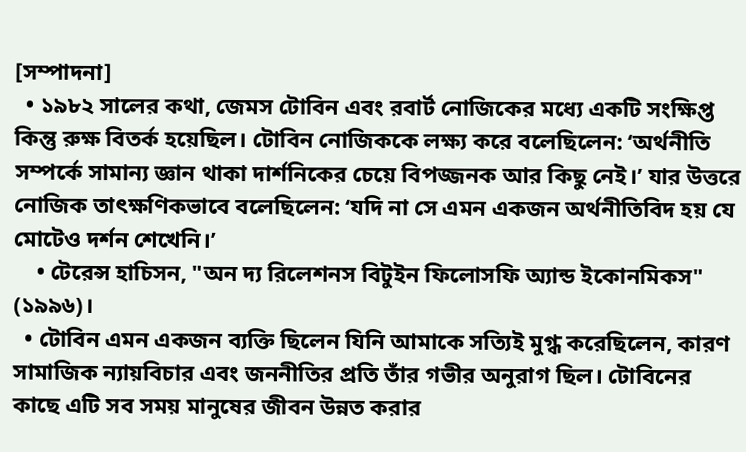[সম্পাদনা]
  • ১৯৮২ সালের কথা, জেমস টোবিন এবং রবার্ট নোজিকের মধ্যে একটি সংক্ষিপ্ত কিন্তু রুক্ষ বিতর্ক হয়েছিল। টোবিন নোজিককে লক্ষ্য করে বলেছিলেন: ‘অর্থনীতি সম্পর্কে সামান্য জ্ঞান থাকা দার্শনিকের চেয়ে বিপজ্জনক আর কিছু নেই।’ যার উত্তরে নোজিক তাৎক্ষণিকভাবে বলেছিলেন: ‘যদি না সে এমন একজন অর্থনীতিবিদ হয় যে মোটেও দর্শন শেখেনি।’
    • টেরেন্স হাচিসন, "অন দ্য রিলেশনস বিটুইন ফিলোসফি অ্যান্ড ইকোনমিকস" (১৯৯৬)।
  • টোবিন এমন একজন ব্যক্তি ছিলেন যিনি আমাকে সত্যিই মুগ্ধ করেছিলেন, কারণ সামাজিক ন্যায়বিচার এবং জননীতির প্রতি তাঁর গভীর অনুরাগ ছিল। টোবিনের কাছে এটি সব সময় মানুষের জীবন উন্নত করার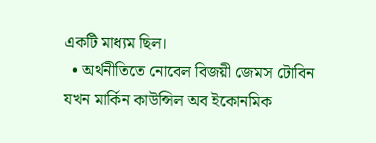একটি মাধ্যম ছিল।
  • অর্থনীতিতে নোবেল বিজয়ী জেমস টোবিন যখন মার্কিন কাউন্সিল অব ইকোনমিক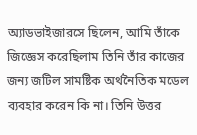অ্যাডভাইজারসে ছিলেন, আমি তাঁকে জিজ্ঞেস করেছিলাম তিনি তাঁর কাজের জন্য জটিল সামষ্টিক অর্থনৈতিক মডেল ব্যবহার করেন কি না। তিনি উত্তর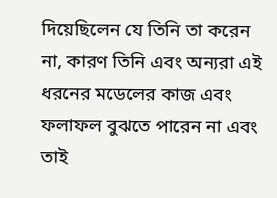দিয়েছিলেন যে তিনি তা করেন না, কারণ তিনি এবং অন্যরা এই ধরনের মডেলের কাজ এবং ফলাফল বুঝতে পারেন না এবং তাই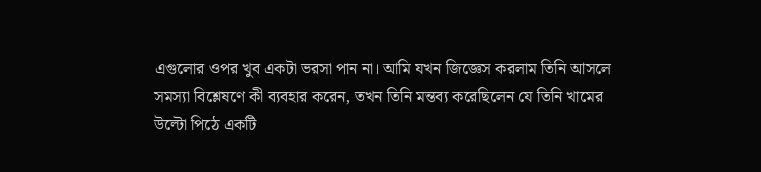এগুলোর ওপর খুব একটা ভরসা পান না। আমি যখন জিজ্ঞেস করলাম তিনি আসলে সমস্যা বিশ্লেষণে কী ব্যবহার করেন, তখন তিনি মন্তব্য করেছিলেন যে তিনি খামের উল্টো পিঠে একটি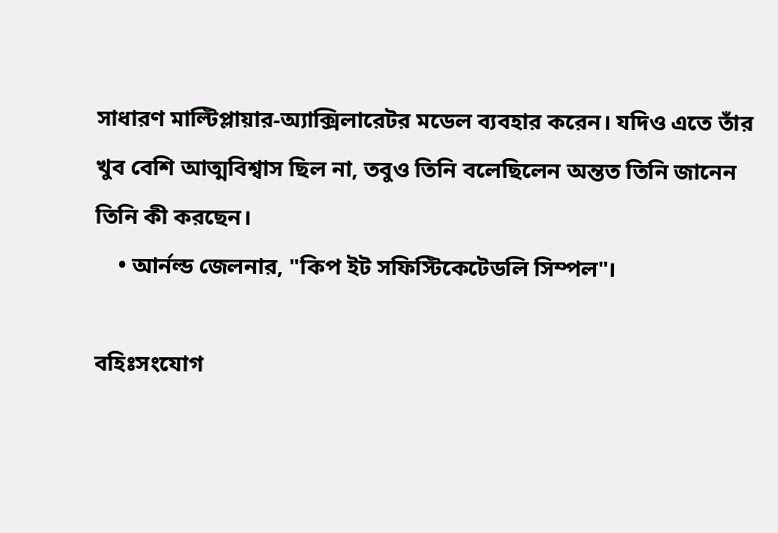সাধারণ মাল্টিপ্লায়ার-অ্যাক্সিলারেটর মডেল ব্যবহার করেন। যদিও এতে তাঁর খুব বেশি আত্মবিশ্বাস ছিল না, তবুও তিনি বলেছিলেন অন্তত তিনি জানেন তিনি কী করছেন।
    • আর্নল্ড জেলনার, "কিপ ইট সফিস্টিকেটেডলি সিম্পল"।

বহিঃসংযোগ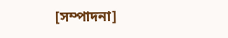[সম্পাদনা]